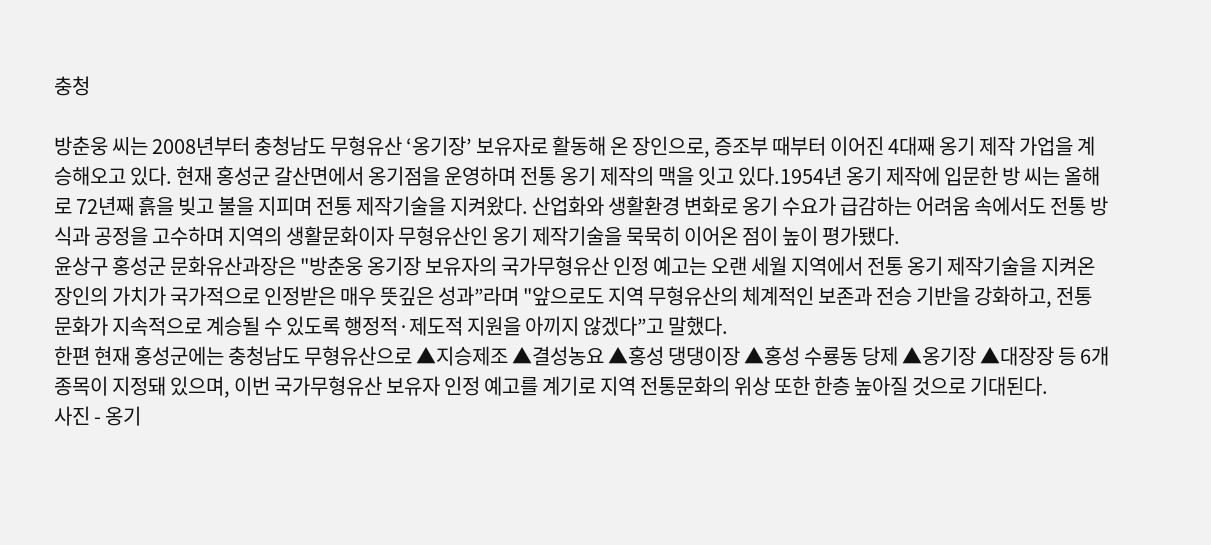충청

방춘웅 씨는 2008년부터 충청남도 무형유산 ‘옹기장’ 보유자로 활동해 온 장인으로, 증조부 때부터 이어진 4대째 옹기 제작 가업을 계승해오고 있다. 현재 홍성군 갈산면에서 옹기점을 운영하며 전통 옹기 제작의 맥을 잇고 있다.1954년 옹기 제작에 입문한 방 씨는 올해로 72년째 흙을 빚고 불을 지피며 전통 제작기술을 지켜왔다. 산업화와 생활환경 변화로 옹기 수요가 급감하는 어려움 속에서도 전통 방식과 공정을 고수하며 지역의 생활문화이자 무형유산인 옹기 제작기술을 묵묵히 이어온 점이 높이 평가됐다.
윤상구 홍성군 문화유산과장은 "방춘웅 옹기장 보유자의 국가무형유산 인정 예고는 오랜 세월 지역에서 전통 옹기 제작기술을 지켜온 장인의 가치가 국가적으로 인정받은 매우 뜻깊은 성과”라며 "앞으로도 지역 무형유산의 체계적인 보존과 전승 기반을 강화하고, 전통문화가 지속적으로 계승될 수 있도록 행정적·제도적 지원을 아끼지 않겠다”고 말했다.
한편 현재 홍성군에는 충청남도 무형유산으로 ▲지승제조 ▲결성농요 ▲홍성 댕댕이장 ▲홍성 수룡동 당제 ▲옹기장 ▲대장장 등 6개 종목이 지정돼 있으며, 이번 국가무형유산 보유자 인정 예고를 계기로 지역 전통문화의 위상 또한 한층 높아질 것으로 기대된다.
사진 - 옹기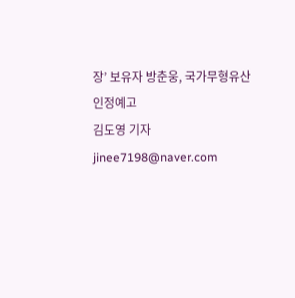장’ 보유자 방춘웅, 국가무형유산 인정예고
김도영 기자 jinee7198@naver.com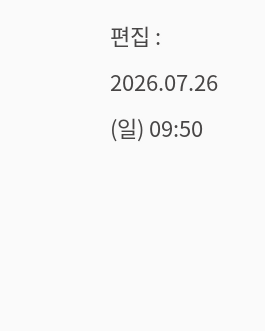편집 : 2026.07.26 (일) 09:50